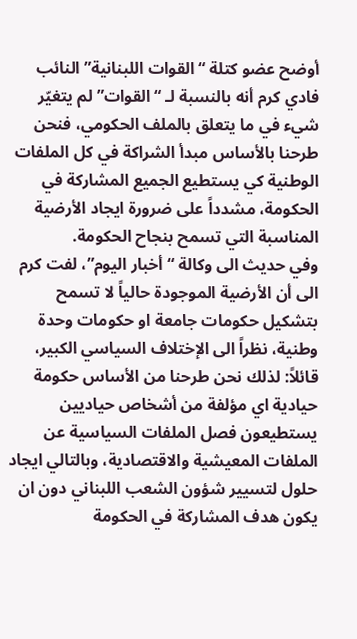أوضح عضو كتلة “القوات اللبنانية” النائب فادي كرم أنه بالنسبة لـ “القوات” لم يتغيّر شيء في ما يتعلق بالملف الحكومي، فنحن طرحنا بالأساس مبدأ الشراكة في كل الملفات الوطنية كي يستطيع الجميع المشاركة في الحكومة، مشدداً على ضرورة ايجاد الأرضية المناسبة التي تسمح بنجاح الحكومة.
وفي حديث الى وكالة “أخبار اليوم”، لفت كرم الى أن الأرضية الموجودة حالياً لا تسمح بتشكيل حكومات جامعة او حكومات وحدة وطنية، نظراً الى الإختلاف السياسي الكبير، قائلاً: لذلك نحن طرحنا من الأساس حكومة حيادية اي مؤلفة من أشخاص حياديين يستطيعون فصل الملفات السياسية عن الملفات المعيشية والاقتصادية، وبالتالي ايجاد حلول لتسيير شؤون الشعب اللبناني دون ان يكون هدف المشاركة في الحكومة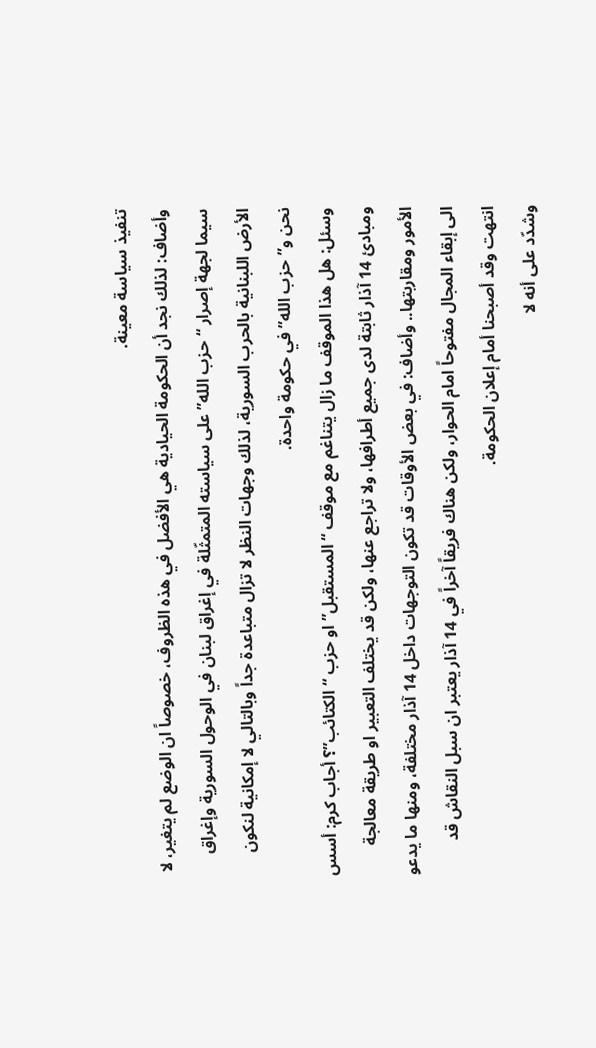تنفيذ سياسة معينة.
وأضاف: لذلك نجد أن الحكومة الحيادية هي الأفضل في هذه الظروف، خصوصاً ان الوضع لم يتغير، لا سيما لجهة إصرار “حزب الله” على سياسته المتمثّلة في إغراق لبنان في الوحول السورية وإغراق الأرض اللبنانية بالحرب السورية، لذلك وجهات النظر لا تزال متباعدة جداً وبالتالي لا إمكانية لنكون نحن و”حزب الله” في حكومة واحدة.
وسئل: هل هذا الموقف ما زال يتناغم مع موقف “المستقبل” او حزب “الكتائب”؟ أجاب كرم: أسس ومبادئ 14 آذار ثابتة لدى جميع أطرافها، ولا تراجع عنها، ولكن قد يختلف التعبير او طريقة معالجة الأمور ومقاربتها.. وأضاف: في بعض الأوقات قد تكون التوجهات داخل 14 آذار مختلفة، ومنها ما يدعو الى إبقاء المجال مفتوحاً امام الحوار، ولكن هناك فريقاً آخراً في 14 آذار يعتبر ان سبل النقاش قد انتهت وقد أصبحنا أمام إعلان الحكومة.
وشدّد على أنه لا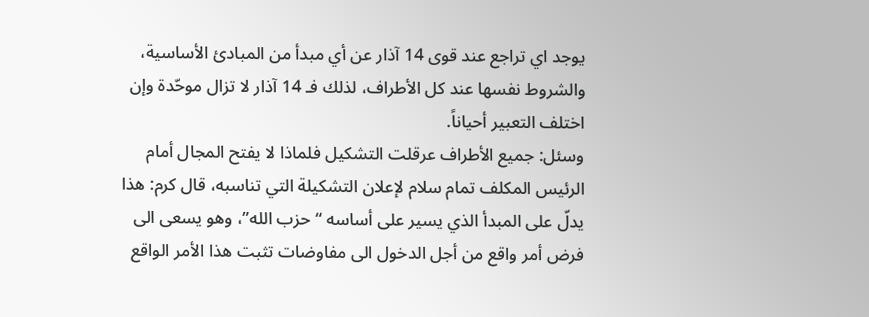يوجد اي تراجع عند قوى 14 آذار عن أي مبدأ من المبادئ الأساسية، والشروط نفسها عند كل الأطراف، لذلك فـ 14 آذار لا تزال موحّدة وإن اختلف التعبير أحياناً.
وسئل: جميع الأطراف عرقلت التشكيل فلماذا لا يفتح المجال أمام الرئيس المكلف تمام سلام لإعلان التشكيلة التي تناسبه، قال كرم: هذا يدلّ على المبدأ الذي يسير على أساسه “حزب الله”، وهو يسعى الى فرض أمر واقع من أجل الدخول الى مفاوضات تثبت هذا الأمر الواقع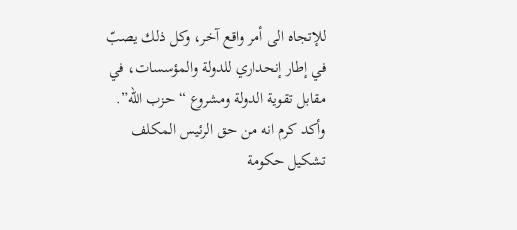للإتجاه الى أمر واقع آخر، وكل ذلك يصبّ في إطار إنحداري للدولة والمؤسسات، في مقابل تقوية الدولة ومشروع “حزب الله”.
وأكد كرم انه من حق الرئيس المكلف تشكيل حكومة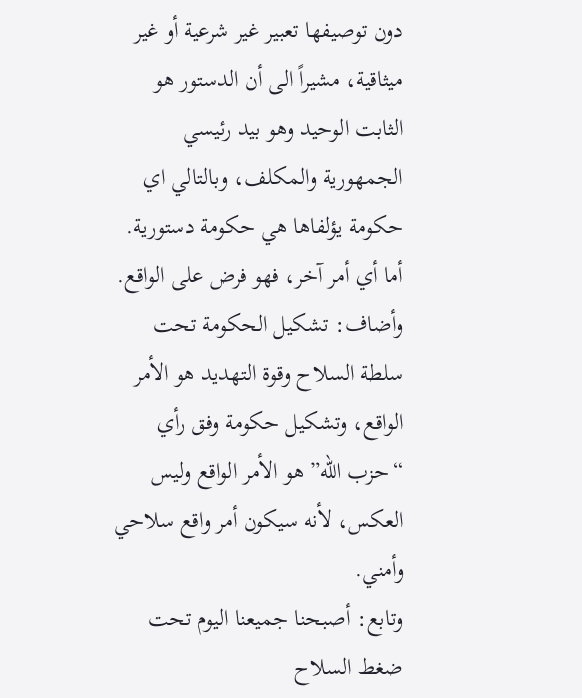دون توصيفها تعبير غير شرعية أو غير ميثاقية، مشيراً الى أن الدستور هو الثابت الوحيد وهو بيد رئيسي الجمهورية والمكلف، وبالتالي اي حكومة يؤلفاها هي حكومة دستورية. أما أي أمر آخر، فهو فرض على الواقع.
وأضاف: تشكيل الحكومة تحت سلطة السلاح وقوة التهديد هو الأمر الواقع، وتشكيل حكومة وفق رأي “حزب الله” هو الأمر الواقع وليس العكس، لأنه سيكون أمر واقع سلاحي وأمني.
وتابع: أصبحنا جميعنا اليوم تحت ضغط السلاح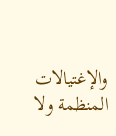والإغتيالات المنظمة ولا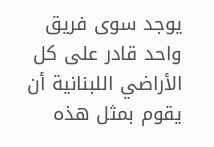يوجد سوى فريق واحد قادر على كل الأراضي اللبنانية أن يقوم بمثل هذه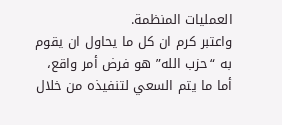العمليات المنظمة.
واعتبر كرم ان كل ما يحاول ان يقوم به “حزب الله” هو فرض أمر واقع، أما ما يتم السعي لتنفيذه من خلال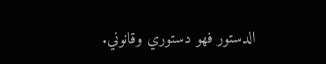الدستور فهو دستوري وقانوني.